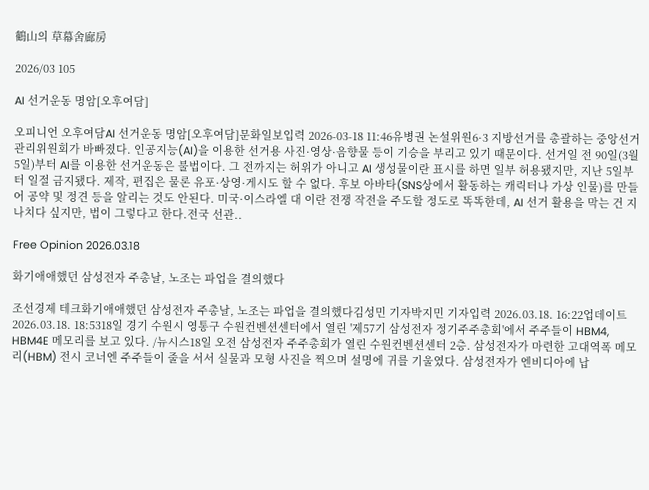鶴山의 草幕舍廊房

2026/03 105

AI 선거운동 명암[오후여담]

오피니언 오후여담AI 선거운동 명암[오후여담]문화일보입력 2026-03-18 11:46유병권 논설위원6·3 지방선거를 총괄하는 중앙선거관리위원회가 바빠졌다. 인공지능(AI)을 이용한 선거용 사진·영상·음향물 등이 기승을 부리고 있기 때문이다. 선거일 전 90일(3월 5일)부터 AI를 이용한 선거운동은 불법이다. 그 전까지는 허위가 아니고 AI 생성물이란 표시를 하면 일부 허용됐지만, 지난 5일부터 일절 금지됐다. 제작, 편집은 물론 유포·상영·게시도 할 수 없다. 후보 아바타(SNS상에서 활동하는 캐릭터나 가상 인물)를 만들어 공약 및 정견 등을 알리는 것도 안된다. 미국·이스라엘 대 이란 전쟁 작전을 주도할 정도로 똑똑한데, AI 선거 활용을 막는 건 지나치다 싶지만, 법이 그렇다고 한다.전국 선관..

Free Opinion 2026.03.18

화기애애했던 삼성전자 주총날, 노조는 파업을 결의했다

조선경제 테크화기애애했던 삼성전자 주총날, 노조는 파업을 결의했다김성민 기자박지민 기자입력 2026.03.18. 16:22업데이트 2026.03.18. 18:5318일 경기 수원시 영통구 수원컨벤션센터에서 열린 '제57기 삼성전자 정기주주총회'에서 주주들이 HBM4, HBM4E 메모리를 보고 있다. /뉴시스18일 오전 삼성전자 주주총회가 열린 수원컨벤션센터 2층. 삼성전자가 마련한 고대역폭 메모리(HBM) 전시 코너엔 주주들이 줄을 서서 실물과 모형 사진을 찍으며 설명에 귀를 기울였다. 삼성전자가 엔비디아에 납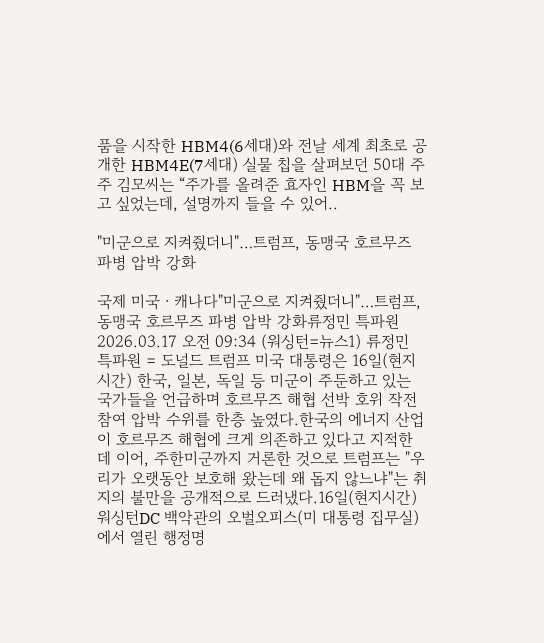품을 시작한 HBM4(6세대)와 전날 세계 최초로 공개한 HBM4E(7세대) 실물 칩을 살펴보던 50대 주주 김모씨는 “주가를 올려준 효자인 HBM을 꼭 보고 싶었는데, 설명까지 들을 수 있어..

"미군으로 지켜줬더니"…트럼프, 동맹국 호르무즈 파병 압박 강화

국제 미국ㆍ캐나다"미군으로 지켜줬더니"…트럼프, 동맹국 호르무즈 파병 압박 강화류정민 특파원2026.03.17 오전 09:34 (워싱턴=뉴스1) 류정민 특파원 = 도널드 트럼프 미국 대통령은 16일(현지시간) 한국, 일본, 독일 등 미군이 주둔하고 있는 국가들을 언급하며 호르무즈 해협 선박 호위 작전 참여 압박 수위를 한층 높였다.한국의 에너지 산업이 호르무즈 해협에 크게 의존하고 있다고 지적한 데 이어, 주한미군까지 거론한 것으로 트럼프는 "우리가 오랫동안 보호해 왔는데 왜 돕지 않느냐"는 취지의 불만을 공개적으로 드러냈다.16일(현지시간) 워싱턴DC 백악관의 오벌오피스(미 대통령 집무실)에서 열린 행정명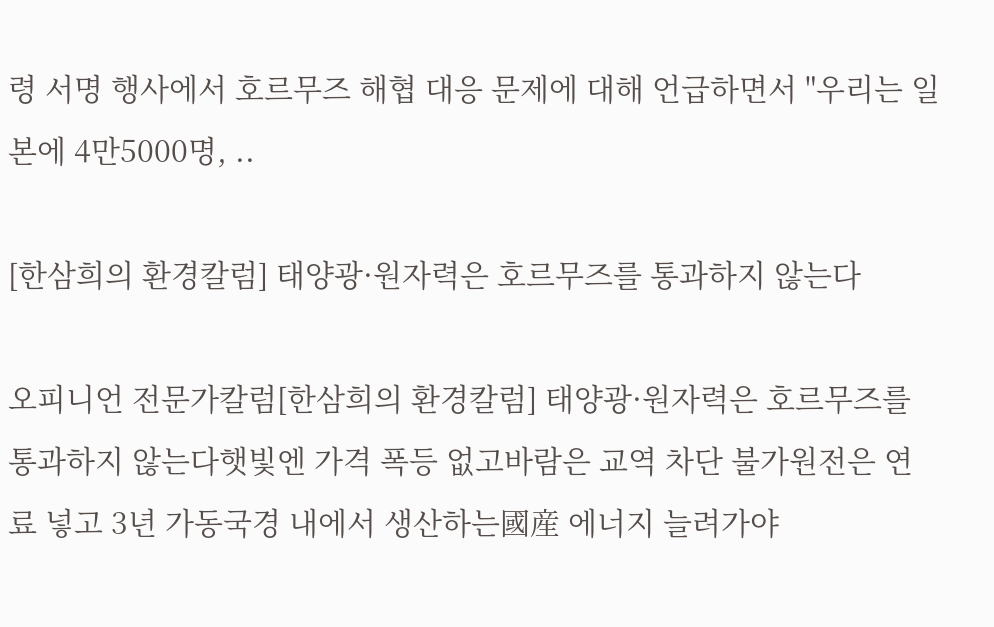령 서명 행사에서 호르무즈 해협 대응 문제에 대해 언급하면서 "우리는 일본에 4만5000명, ..

[한삼희의 환경칼럼] 태양광·원자력은 호르무즈를 통과하지 않는다

오피니언 전문가칼럼[한삼희의 환경칼럼] 태양광·원자력은 호르무즈를 통과하지 않는다햇빛엔 가격 폭등 없고바람은 교역 차단 불가원전은 연료 넣고 3년 가동국경 내에서 생산하는國産 에너지 늘려가야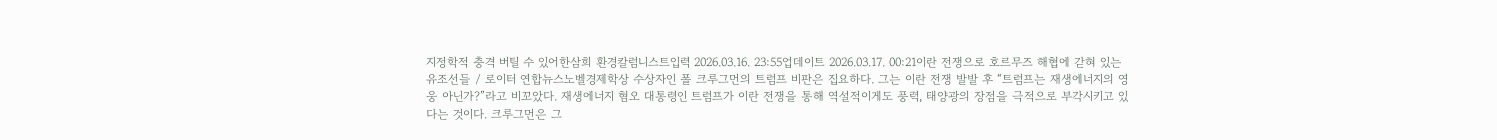지정학적 충격 버틸 수 있어한삼희 환경칼럼니스트입력 2026.03.16. 23:55업데이트 2026.03.17. 00:21이란 전쟁으로 호르무즈 해협에 갇혀 있는 유조선들 / 로이터 연합뉴스노벨경제학상 수상자인 폴 크루그먼의 트럼프 비판은 집요하다. 그는 이란 전쟁 발발 후 “트럼프는 재생에너지의 영웅 아닌가?”라고 비꼬았다. 재생에너지 혐오 대통령인 트럼프가 이란 전쟁을 통해 역설적이게도 풍력, 태양광의 장점을 극적으로 부각시키고 있다는 것이다. 크루그먼은 그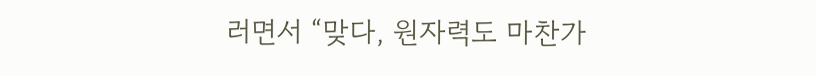러면서 “맞다, 원자력도 마찬가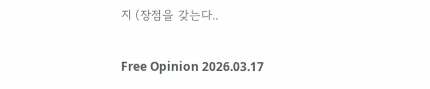지 (장점을 갖는다..

Free Opinion 2026.03.17